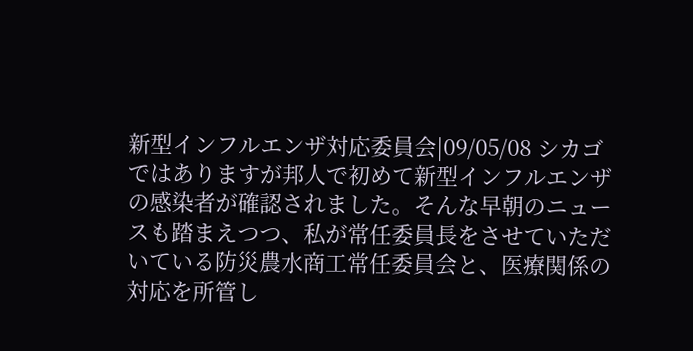新型インフルエンザ対応委員会|09/05/08 シカゴではありますが邦人で初めて新型インフルエンザの感染者が確認されました。そんな早朝のニュースも踏まえつつ、私が常任委員長をさせていただいている防災農水商工常任委員会と、医療関係の対応を所管し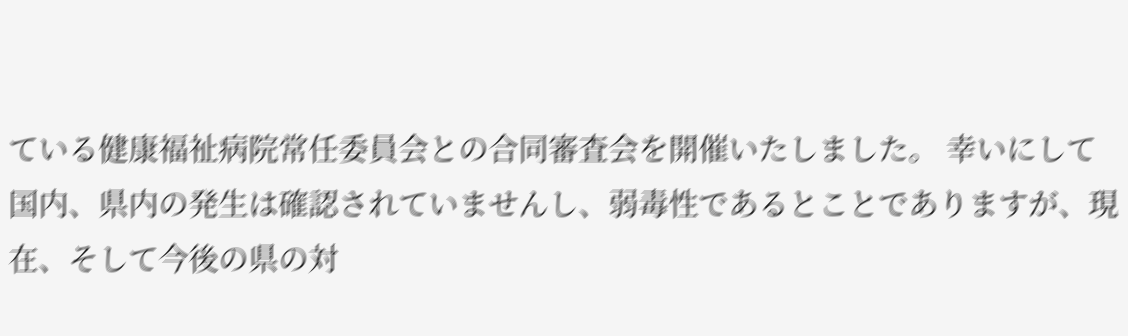ている健康福祉病院常任委員会との合同審査会を開催いたしました。 幸いにして国内、県内の発生は確認されていませんし、弱毒性であるとことでありますが、現在、そして今後の県の対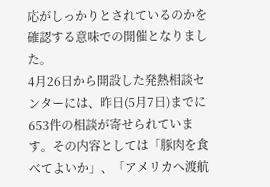応がしっかりとされているのかを確認する意味での開催となりました。
4月26日から開設した発熱相談センターには、昨日(5月7日)までに653件の相談が寄せられています。その内容としては「豚肉を食べてよいか」、「アメリカへ渡航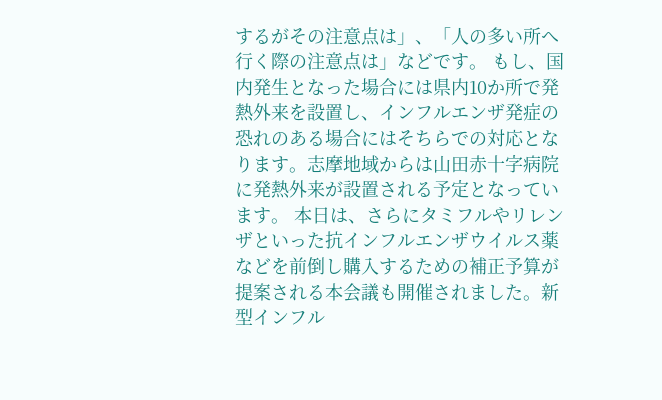するがその注意点は」、「人の多い所へ行く際の注意点は」などです。 もし、国内発生となった場合には県内10か所で発熱外来を設置し、インフルエンザ発症の恐れのある場合にはそちらでの対応となります。志摩地域からは山田赤十字病院に発熱外来が設置される予定となっています。 本日は、さらにタミフルやリレンザといった抗インフルエンザウイルス薬などを前倒し購入するための補正予算が提案される本会議も開催されました。新型インフル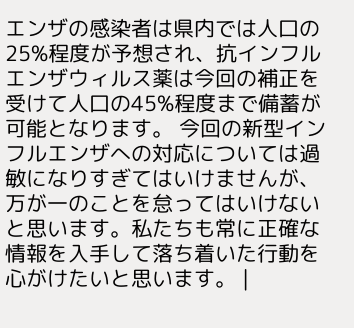エンザの感染者は県内では人口の25%程度が予想され、抗インフルエンザウィルス薬は今回の補正を受けて人口の45%程度まで備蓄が可能となります。 今回の新型インフルエンザへの対応については過敏になりすぎてはいけませんが、万が一のことを怠ってはいけないと思います。私たちも常に正確な情報を入手して落ち着いた行動を心がけたいと思います。 |